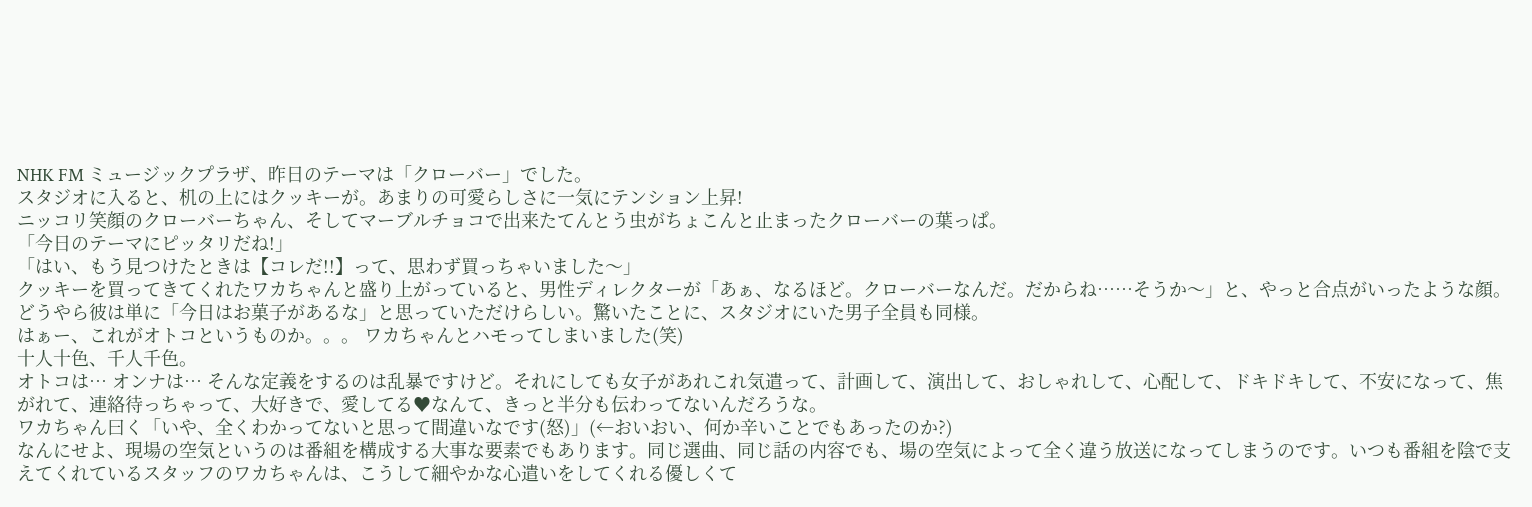NHK FM ミュージックプラザ、昨日のテーマは「クローバー」でした。
スタジオに入ると、机の上にはクッキーが。あまりの可愛らしさに一気にテンション上昇!
ニッコリ笑顔のクローバーちゃん、そしてマーブルチョコで出来たてんとう虫がちょこんと止まったクローバーの葉っぱ。
「今日のテーマにピッタリだね!」
「はい、もう見つけたときは【コレだ!!】って、思わず買っちゃいました〜」
クッキーを買ってきてくれたワカちゃんと盛り上がっていると、男性ディレクターが「あぁ、なるほど。クローバーなんだ。だからね……そうか〜」と、やっと合点がいったような顔。
どうやら彼は単に「今日はお菓子があるな」と思っていただけらしい。驚いたことに、スタジオにいた男子全員も同様。
はぁー、これがオトコというものか。。。 ワカちゃんとハモってしまいました(笑)
十人十色、千人千色。
オトコは… オンナは… そんな定義をするのは乱暴ですけど。それにしても女子があれこれ気遣って、計画して、演出して、おしゃれして、心配して、ドキドキして、不安になって、焦がれて、連絡待っちゃって、大好きで、愛してる♥なんて、きっと半分も伝わってないんだろうな。
ワカちゃん曰く「いや、全くわかってないと思って間違いなです(怒)」(←おいおい、何か辛いことでもあったのか?)
なんにせよ、現場の空気というのは番組を構成する大事な要素でもあります。同じ選曲、同じ話の内容でも、場の空気によって全く違う放送になってしまうのです。いつも番組を陰で支えてくれているスタッフのワカちゃんは、こうして細やかな心遣いをしてくれる優しくて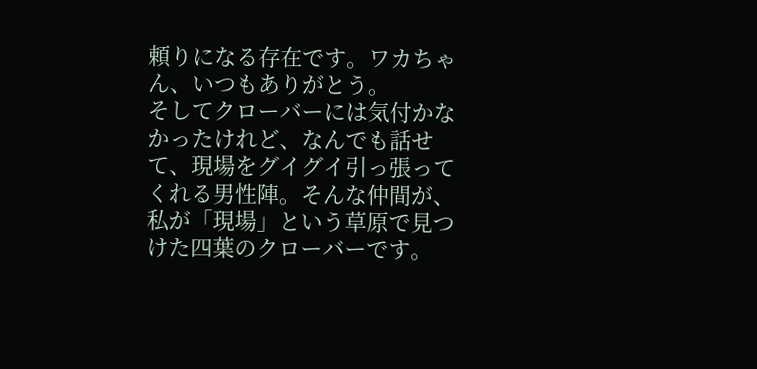頼りになる存在です。ワカちゃん、いつもありがとう。
そしてクローバーには気付かなかったけれど、なんでも話せて、現場をグイグイ引っ張ってくれる男性陣。そんな仲間が、私が「現場」という草原で見つけた四葉のクローバーです。